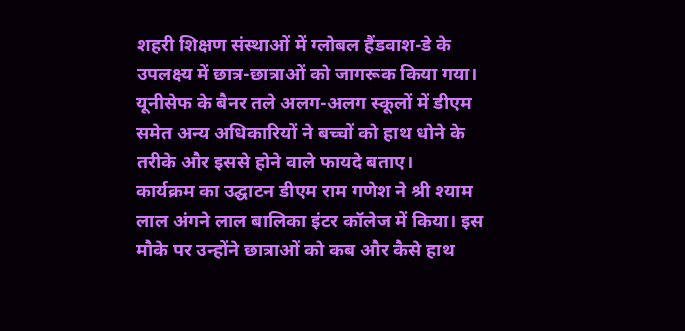शहरी शिक्षण संस्थाओं में ग्लोबल हैंडवाश-डे के उपलक्ष्य में छात्र-छात्राओं को जागरूक किया गया। यूनीसेफ के बैनर तले अलग-अलग स्कूलों में डीएम समेत अन्य अधिकारियों ने बच्चों को हाथ धोने के तरीके और इससे होने वाले फायदे बताए।
कार्यक्रम का उद्घाटन डीएम राम गणेश ने श्री श्याम लाल अंगने लाल बालिका इंटर कॉलेज में किया। इस मौके पर उन्होंने छात्राओं को कब और कैसे हाथ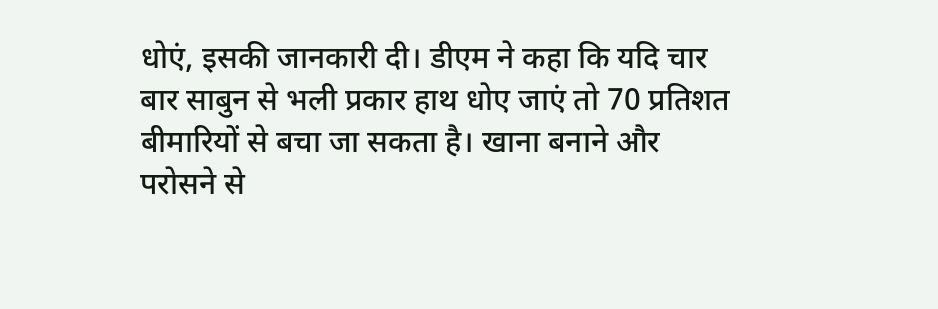धोएं, इसकी जानकारी दी। डीएम ने कहा कि यदि चार बार साबुन से भली प्रकार हाथ धोए जाएं तो 70 प्रतिशत बीमारियों से बचा जा सकता है। खाना बनाने और परोसने से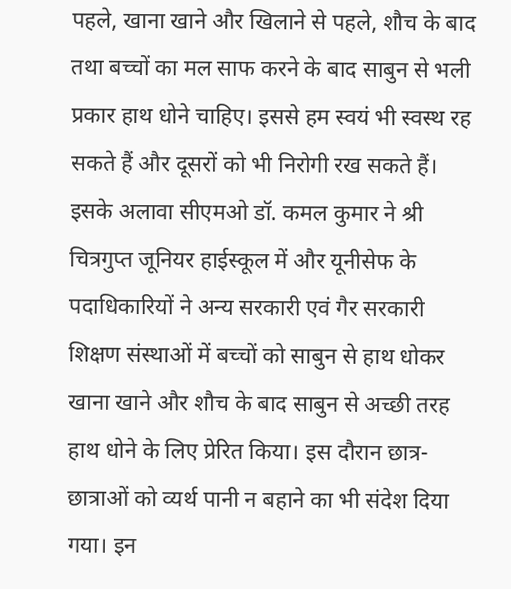पहले, खाना खाने और खिलाने से पहले, शौच के बाद तथा बच्चों का मल साफ करने के बाद साबुन से भली प्रकार हाथ धोने चाहिए। इससे हम स्वयं भी स्वस्थ रह सकते हैं और दूसरों को भी निरोगी रख सकते हैं। इसके अलावा सीएमओ डॉ. कमल कुमार ने श्री चित्रगुप्त जूनियर हाईस्कूल में और यूनीसेफ के पदाधिकारियों ने अन्य सरकारी एवं गैर सरकारी शिक्षण संस्थाओं में बच्चों को साबुन से हाथ धोकर खाना खाने और शौच के बाद साबुन से अच्छी तरह हाथ धोने के लिए प्रेरित किया। इस दौरान छात्र-छात्राओं को व्यर्थ पानी न बहाने का भी संदेश दिया गया। इन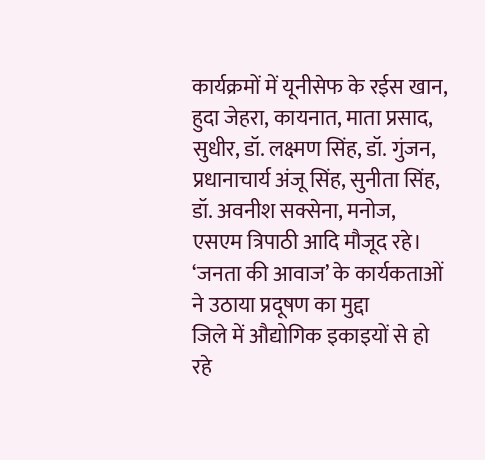कार्यक्रमों में यूनीसेफ के रईस खान, हुदा जेहरा, कायनात, माता प्रसाद, सुधीर, डॉ. लक्ष्मण सिंह, डॉ. गुंजन, प्रधानाचार्य अंजू सिंह, सुनीता सिंह, डॉ. अवनीश सक्सेना, मनोज, एसएम त्रिपाठी आदि मौजूद रहे।
‘जनता की आवाज’ के कार्यकताओं ने उठाया प्रदूषण का मुद्दा
जिले में औद्योगिक इकाइयों से हो रहे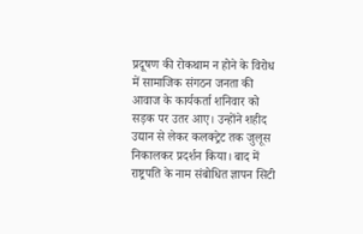प्रदूषण की रोकथाम न होने के विरोध में सामाजिक संगठन जनता की आवाज के कार्यकर्ता शनिवार को सड़क पर उतर आए। उन्होंने शहीद उद्यान से लेकर कलक्ट्रेट तक जुलूस निकालकर प्रदर्शन किया। बाद में राष्ट्रपति के नाम संबोधित ज्ञापन सिटी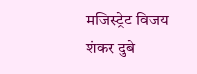मजिस्ट्रेट विजय शंकर दुबे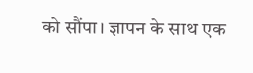को सौंपा। ज्ञापन के साथ एक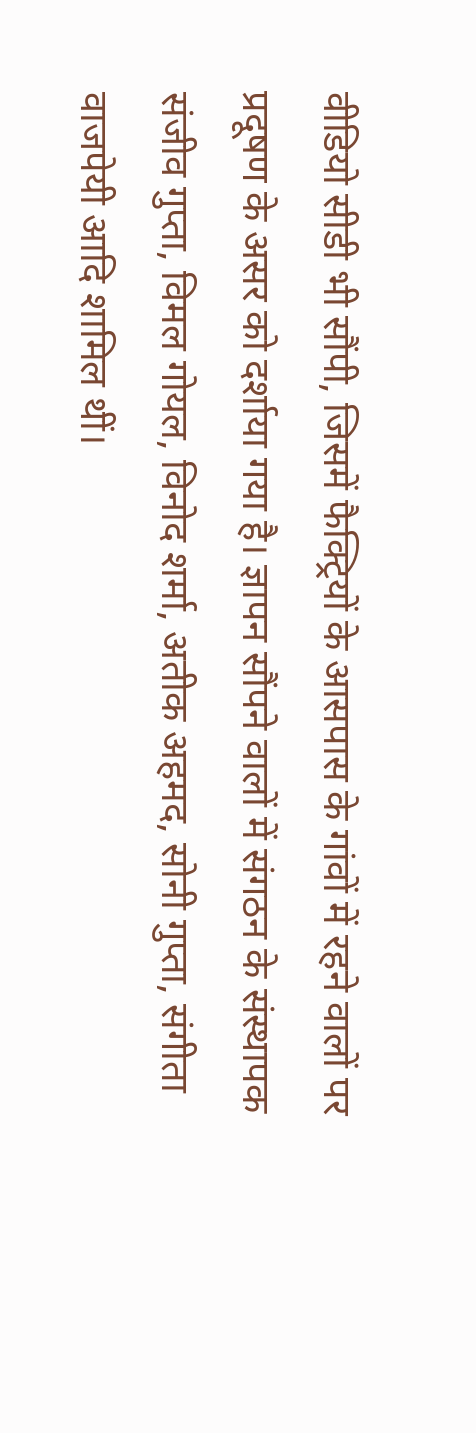वीडियो सीडी भी सौंपी, जिसमें फैक्ट्रियों के आसपास के गांवों में रहने वालों पर प्रदूषण के असर को दर्शाया गया है। ज्ञापन सौंपने वालों में संगठन के संस्थापक संजीव गुप्ता, विमल गोयल, विनोद शर्मा, अतीक अहमद, सोनी गुप्ता, संगीता वाजपेयी आदि शामिल थीं।